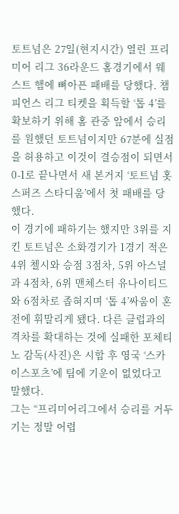토트넘은 27일(현지시간) 열린 프리미어 리그 36라운드 홈경기에서 웨스트 햄에 뼈아픈 패배를 당했다. 챔피언스 리그 티켓을 획득할 ‘톱 4’를 확보하기 위해 홈 관중 앞에서 승리를 원했던 토트넘이지만 67분에 실점을 허용하고 이것이 결승점이 되면서 0-1로 끝나면서 새 본거지 ‘토트넘 홋스퍼즈 스타디움’에서 첫 패배를 당했다.
이 경기에 패하기는 했지만 3위를 지킨 토트넘은 소화경기가 1경기 적은 4위 첼시와 승점 3점차, 5위 아스널과 4점차, 6위 맨체스터 유나이티드와 6점차로 좁혀지며 ‘톱 4’싸움이 혼전에 휘말리게 됐다. 다른 클럽과의 격차를 확대하는 것에 실패한 포체티노 감독(사진)은 시합 후 영국 ‘스카이스포츠’에 팀에 기운이 없었다고 말했다.
그는 “프리미어리그에서 승리를 거두기는 정말 어렵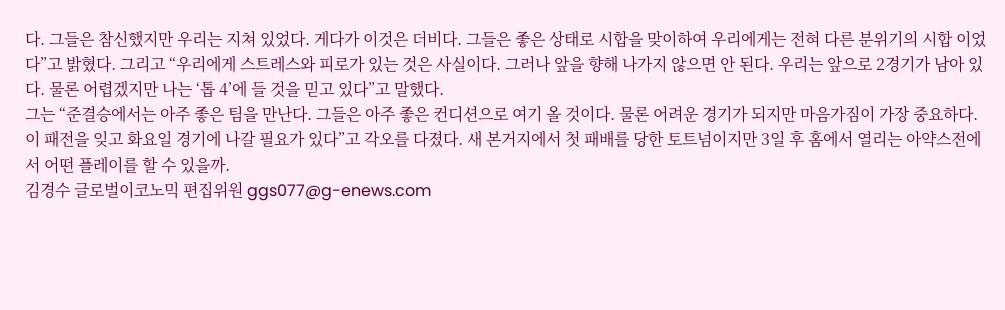다. 그들은 참신했지만 우리는 지쳐 있었다. 게다가 이것은 더비다. 그들은 좋은 상태로 시합을 맞이하여 우리에게는 전혀 다른 분위기의 시합 이었다”고 밝혔다. 그리고 “우리에게 스트레스와 피로가 있는 것은 사실이다. 그러나 앞을 향해 나가지 않으면 안 된다. 우리는 앞으로 2경기가 남아 있다. 물론 어렵겠지만 나는 ‘톱 4’에 들 것을 믿고 있다”고 말했다.
그는 “준결승에서는 아주 좋은 팀을 만난다. 그들은 아주 좋은 컨디션으로 여기 올 것이다. 물론 어려운 경기가 되지만 마음가짐이 가장 중요하다. 이 패전을 잊고 화요일 경기에 나갈 필요가 있다”고 각오를 다졌다. 새 본거지에서 첫 패배를 당한 토트넘이지만 3일 후 홈에서 열리는 아약스전에서 어떤 플레이를 할 수 있을까.
김경수 글로벌이코노믹 편집위원 ggs077@g-enews.com